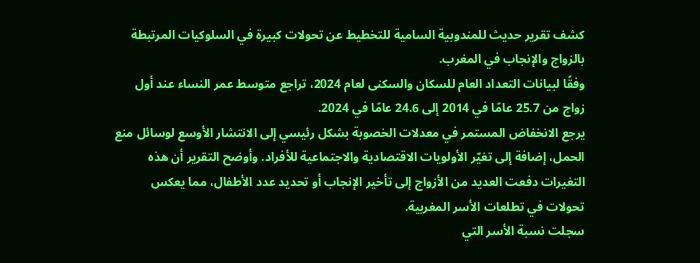كشف تقرير حديث للمندوبية السامية للتخطيط عن تحولات كبيرة في السلوكيات المرتبطة بالزواج والإنجاب في المغرب.
وفقًا لبيانات التعداد العام للسكان والسكنى لعام 2024، تراجع متوسط عمر النساء عند أول زواج من 25.7 عامًا في 2014 إلى 24.6 عامًا في 2024.
يرجع الانخفاض المستمر في معدلات الخصوبة بشكل رئيسي إلى الانتشار الأوسع لوسائل منع الحمل، إضافة إلى تغيّر الأولويات الاقتصادية والاجتماعية للأفراد. وأوضح التقرير أن هذه التغيرات دفعت العديد من الأزواج إلى تأخير الإنجاب أو تحديد عدد الأطفال، مما يعكس تحولات في تطلعات الأسر المغربية.
سجلت نسبة الأسر التي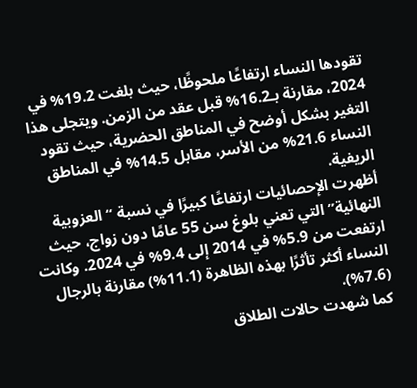تقودها النساء ارتفاعًا ملحوظًا، حيث بلغت 19.2% في 2024، مقارنة بـ16.2% قبل عقد من الزمن. ويتجلى هذا التغير بشكل أوضح في المناطق الحضرية، حيث تقود النساء 21.6% من الأسر، مقابل 14.5% في المناطق الريفية.
أظهرت الإحصائيات ارتفاعًا كبيرًا في نسبة “العزوبية النهائية” التي تعني بلوغ سن 55 عامًا دون زواج، حيث ارتفعت من 5.9% في 2014 إلى 9.4% في 2024. وكانت النساء أكثر تأثرًا بهذه الظاهرة (11.1%) مقارنة بالرجال (7.6%).
كما شهدت حالات الطلاق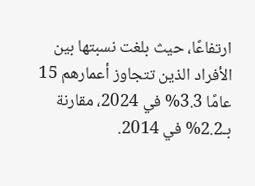ارتفاعًا، حيث بلغت نسبتها بين الأفراد الذين تتجاوز أعمارهم 15 عامًا 3.3% في 2024، مقارنة بـ2.2% في 2014.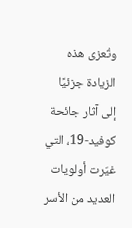وتُعزى هذه الزيادة جزئيًا إلى آثار جائحة كوفيد-19، التي غيّرت أولويات العديد من الأسر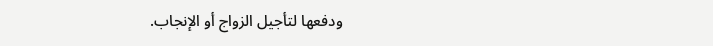ودفعها لتأجيل الزواج أو الإنجاب.